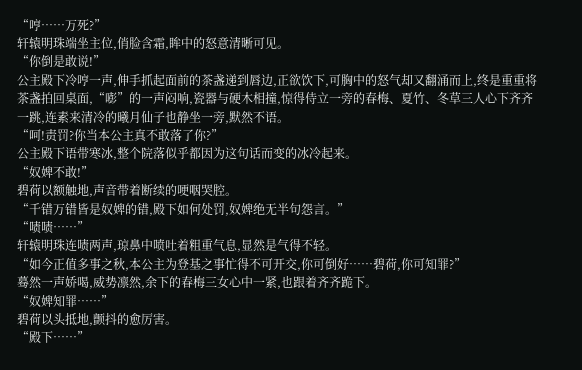“哼……万死?”
轩辕明珠端坐主位,俏脸含霜,眸中的怒意清晰可见。
“你倒是敢说!”
公主殿下冷哼一声,伸手抓起面前的茶盏递到唇边,正欲饮下,可胸中的怒气却又翻涌而上,终是重重将茶盏拍回桌面,“嘭”的一声闷响,瓷器与硬木相撞,惊得侍立一旁的春梅、夏竹、冬草三人心下齐齐一跳,连素来清冷的曦月仙子也静坐一旁,默然不语。
“呵!责罚?你当本公主真不敢落了你?”
公主殿下语带寒冰,整个院落似乎都因为这句话而变的冰冷起来。
“奴婢不敢!”
碧荷以额触地,声音带着断续的哽咽哭腔。
“千错万错皆是奴婢的错,殿下如何处罚,奴婢绝无半句怨言。”
“啧啧……”
轩辕明珠连啧两声,琼鼻中喷吐着粗重气息,显然是气得不轻。
“如今正值多事之秋,本公主为登基之事忙得不可开交,你可倒好……碧荷,你可知罪?”
蓦然一声娇喝,威势凛然,余下的春梅三女心中一紧,也跟着齐齐跪下。
“奴婢知罪……”
碧荷以头抵地,颤抖的愈厉害。
“殿下……”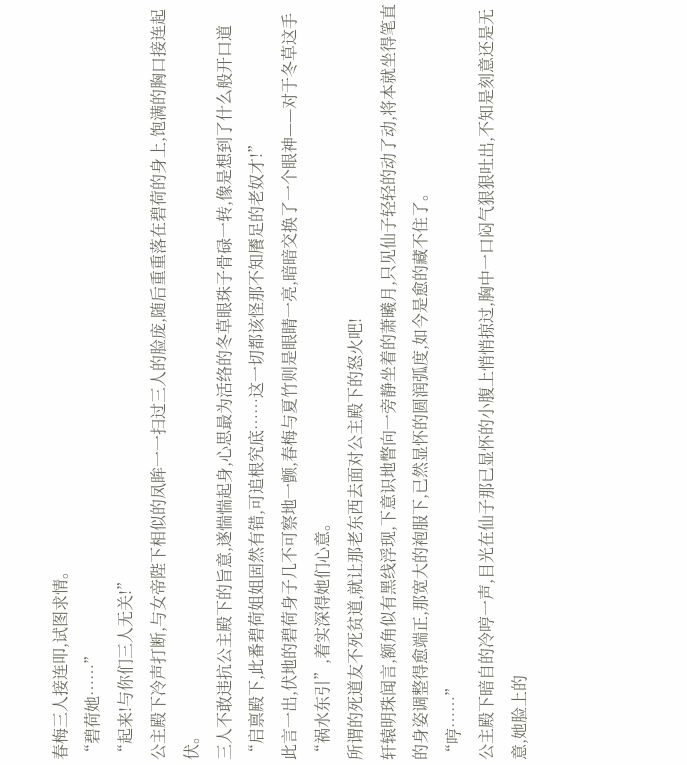春梅三人接连叩,试图求情。
“碧荷她……”
“起来!与你们三人无关!”
公主殿下冷声打断,与女帝陛下相似的凤眸一一扫过三人的脸庞,随后重重落在碧荷的身上,饱满的胸口接连起伏。
三人不敢违抗公主殿下的旨意,遂惴惴起身,心思最为活络的冬草眼珠子骨碌一转,像是想到了什么般开口道“启禀殿下,此番碧荷姐姐固然有错,可追根究底……这一切都该怪那不知餍足的老奴才!”
此言一出,伏地的碧荷身子几不可察地一颤,春梅与夏竹则是眼睛一亮,暗暗交换了一个眼神——对于冬草这手“祸水东引”,着实深得她们心意。
所谓的死道友不死贫道,就让那老东西去面对公主殿下的怒火吧!
轩辕明珠闻言,额角似有黑线浮现,下意识地瞥向一旁静坐着的萧曦月,只见仙子轻轻的动了动,将本就坐得笔直的身姿调整得愈端正,那宽大的袍服下,已然显怀的圆润弧度,如今是愈的藏不住了。
“哼……”
公主殿下暗自的冷哼一声,目光在仙子那已显怀的小腹上悄悄掠过,胸中一口闷气狠狠吐出,不知是刻意还是无意,她脸上的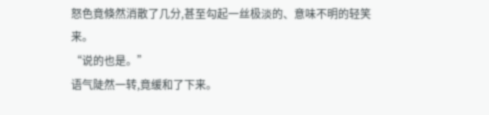怒色竟倏然消散了几分,甚至勾起一丝极淡的、意味不明的轻笑来。
“说的也是。”
语气陡然一转,竟缓和了下来。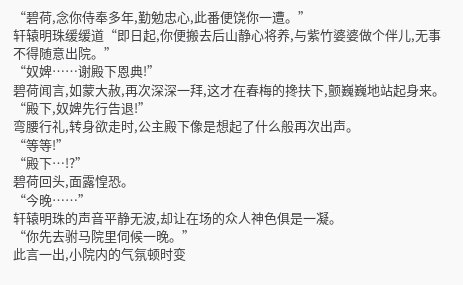“碧荷,念你侍奉多年,勤勉忠心,此番便饶你一遭。”
轩辕明珠缓缓道“即日起,你便搬去后山静心将养,与紫竹婆婆做个伴儿,无事不得随意出院。”
“奴婢……谢殿下恩典!”
碧荷闻言,如蒙大赦,再次深深一拜,这才在春梅的搀扶下,颤巍巍地站起身来。
“殿下,奴婢先行告退!”
弯腰行礼,转身欲走时,公主殿下像是想起了什么般再次出声。
“等等!”
“殿下…!?”
碧荷回头,面露惶恐。
“今晚……”
轩辕明珠的声音平静无波,却让在场的众人神色俱是一凝。
“你先去驸马院里伺候一晚。”
此言一出,小院内的气氛顿时变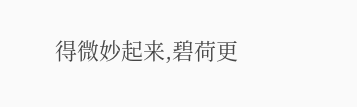得微妙起来,碧荷更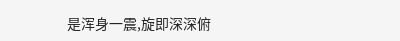是浑身一震,旋即深深俯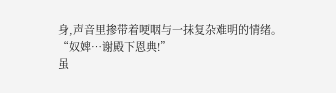身,声音里掺带着哽咽与一抹复杂难明的情绪。
“奴婢…谢殿下恩典!”
虽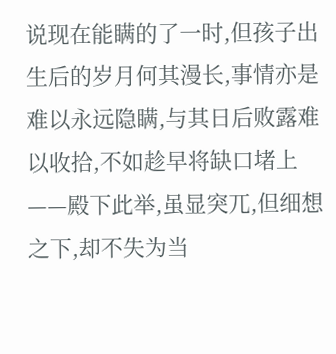说现在能瞒的了一时,但孩子出生后的岁月何其漫长,事情亦是难以永远隐瞒,与其日后败露难以收拾,不如趁早将缺口堵上——殿下此举,虽显突兀,但细想之下,却不失为当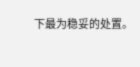下最为稳妥的处置。